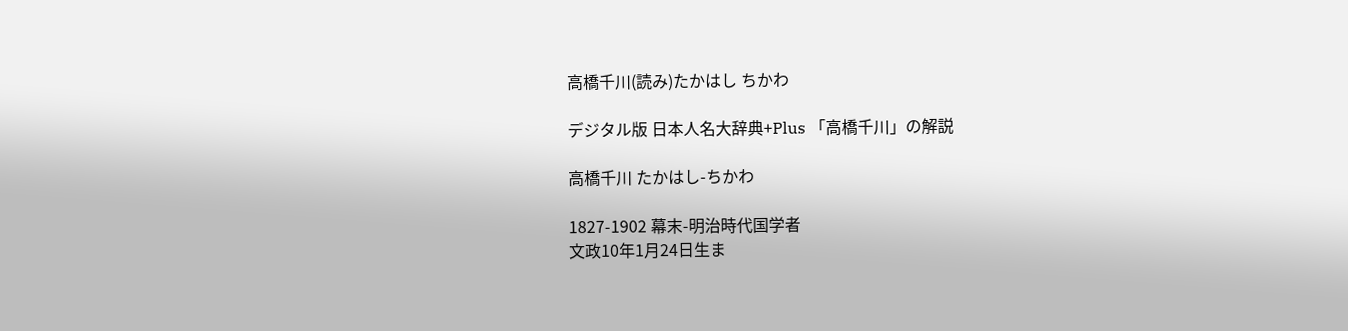高橋千川(読み)たかはし ちかわ

デジタル版 日本人名大辞典+Plus 「高橋千川」の解説

高橋千川 たかはし-ちかわ

1827-1902 幕末-明治時代国学者
文政10年1月24日生ま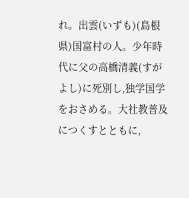れ。出雲(いずも)(島根県)国富村の人。少年時代に父の高橋清義(すがよし)に死別し,独学国学をおさめる。大社教普及につくすとともに,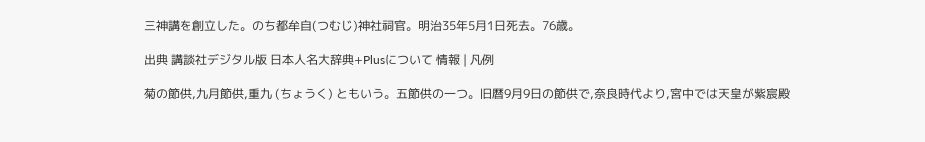三神講を創立した。のち都牟自(つむじ)神社祠官。明治35年5月1日死去。76歳。

出典 講談社デジタル版 日本人名大辞典+Plusについて 情報 | 凡例

菊の節供,九月節供,重九 (ちょうく) ともいう。五節供の一つ。旧暦9月9日の節供で,奈良時代より,宮中では天皇が紫宸殿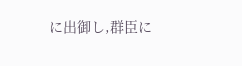に出御し,群臣に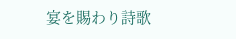宴を賜わり詩歌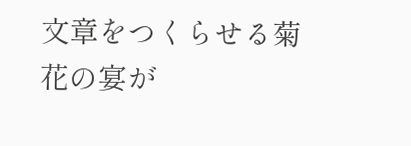文章をつくらせる菊花の宴が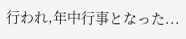行われ,年中行事となった...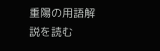重陽の用語解説を読む